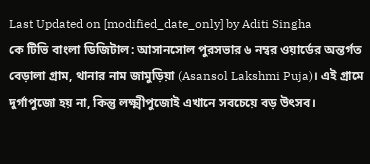Last Updated on [modified_date_only] by Aditi Singha
কে টিভি বাংলা ডিজিটাল: আসানসোল পুরসভার ৬ নম্বর ওয়ার্ডের অন্তর্গত বেড়ালা গ্রাম, থানার নাম জামুড়িয়া (Asansol Lakshmi Puja)। এই গ্রামে দুর্গাপুজো হয় না, কিন্তু লক্ষ্মীপুজোই এখানে সবচেয়ে বড় উৎসব।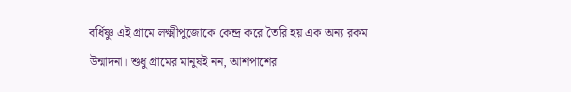বর্ধিষ্ণু এই গ্রামে লক্ষ্মীপুজোকে কেন্দ্র করে তৈরি হয় এক অন্য রকম উন্মাদনা। শুধু গ্রামের মানুষই নন, আশপাশের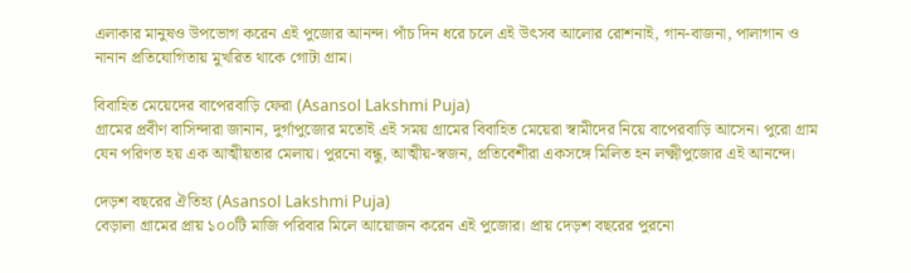এলাকার মানুষও উপভোগ করেন এই পুজোর আনন্দ। পাঁচ দিন ধরে চলে এই উৎসব আলোর রোশনাই, গান-বাজনা, পালাগান ও নানান প্রতিযোগিতায় মুখরিত থাকে গোটা গ্রাম।

বিবাহিত মেয়েদের বাপেরবাড়ি ফেরা (Asansol Lakshmi Puja)
গ্রামের প্রবীণ বাসিন্দারা জানান, দুর্গাপুজোর মতোই এই সময় গ্রামের বিবাহিত মেয়েরা স্বামীদের নিয়ে বাপেরবাড়ি আসেন। পুরো গ্রাম যেন পরিণত হয় এক আত্মীয়তার মেলায়। পুরনো বন্ধু, আত্মীয়-স্বজন, প্রতিবেশীরা একসঙ্গে মিলিত হন লক্ষ্মীপুজোর এই আনন্দে।

দেড়শ বছরের ঐতিহ্য (Asansol Lakshmi Puja)
বেড়ালা গ্রামের প্রায় ১০০টি মাজি পরিবার মিলে আয়োজন করেন এই পুজোর। প্রায় দেড়শ বছরের পুরনো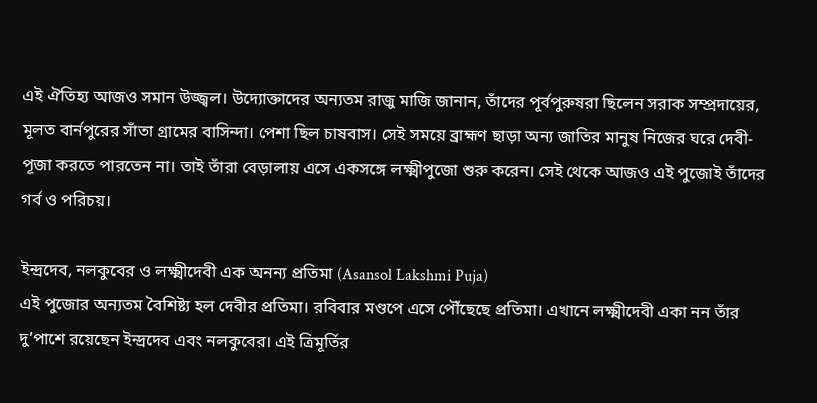এই ঐতিহ্য আজও সমান উজ্জ্বল। উদ্যোক্তাদের অন্যতম রাজু মাজি জানান, তাঁদের পূর্বপুরুষরা ছিলেন সরাক সম্প্রদায়ের, মূলত বার্নপুরের সাঁতা গ্রামের বাসিন্দা। পেশা ছিল চাষবাস। সেই সময়ে ব্রাহ্মণ ছাড়া অন্য জাতির মানুষ নিজের ঘরে দেবী-পূজা করতে পারতেন না। তাই তাঁরা বেড়ালায় এসে একসঙ্গে লক্ষ্মীপুজো শুরু করেন। সেই থেকে আজও এই পুজোই তাঁদের গর্ব ও পরিচয়।

ইন্দ্রদেব, নলকুবের ও লক্ষ্মীদেবী এক অনন্য প্রতিমা (Asansol Lakshmi Puja)
এই পুজোর অন্যতম বৈশিষ্ট্য হল দেবীর প্রতিমা। রবিবার মণ্ডপে এসে পৌঁছেছে প্রতিমা। এখানে লক্ষ্মীদেবী একা নন তাঁর দু’পাশে রয়েছেন ইন্দ্রদেব এবং নলকুবের। এই ত্রিমূর্তির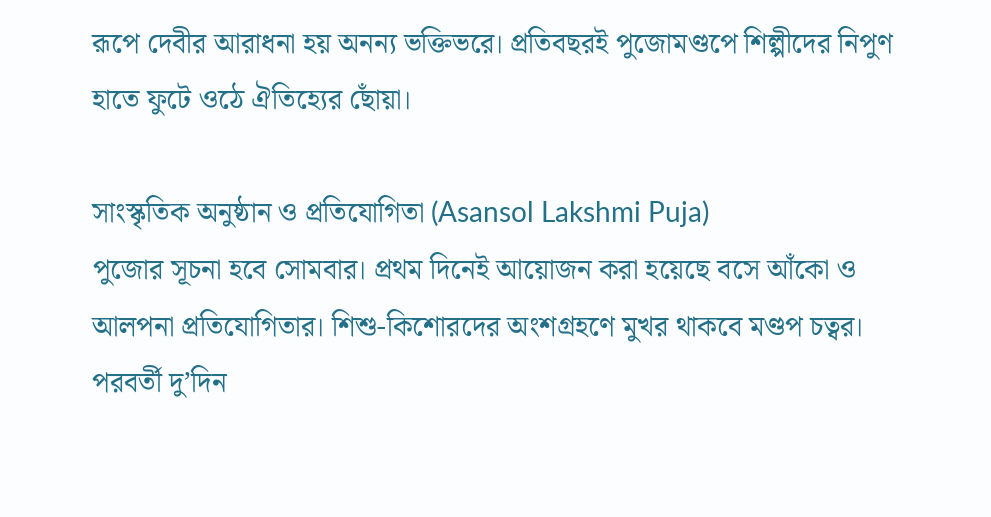রূপে দেবীর আরাধনা হয় অনন্য ভক্তিভরে। প্রতিবছরই পুজোমণ্ডপে শিল্পীদের নিপুণ হাতে ফুটে ওঠে ঐতিহ্যের ছোঁয়া।

সাংস্কৃতিক অনুষ্ঠান ও প্রতিযোগিতা (Asansol Lakshmi Puja)
পুজোর সূচনা হবে সোমবার। প্রথম দিনেই আয়োজন করা হয়েছে বসে আঁকো ও আলপনা প্রতিযোগিতার। শিশু-কিশোরদের অংশগ্রহণে মুখর থাকবে মণ্ডপ চত্বর। পরবর্তী দু’দিন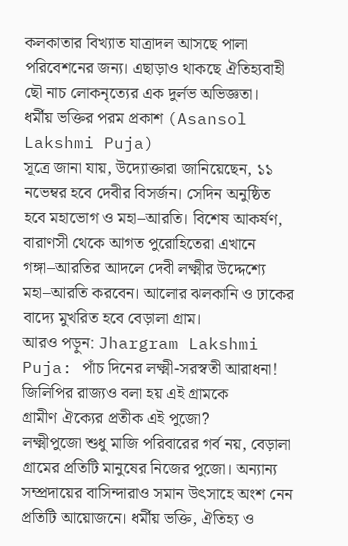কলকাতার বিখ্যাত যাত্রাদল আসছে পালা পরিবেশনের জন্য। এছাড়াও থাকছে ঐতিহ্যবাহী ছৌ নাচ লোকনৃত্যের এক দুর্লভ অভিজ্ঞতা।
ধর্মীয় ভক্তির পরম প্রকাশ (Asansol Lakshmi Puja)
সূত্রে জানা যায়, উদ্যোক্তারা জানিয়েছেন, ১১ নভেম্বর হবে দেবীর বিসর্জন। সেদিন অনুষ্ঠিত হবে মহাভোগ ও মহা–আরতি। বিশেষ আকর্ষণ, বারাণসী থেকে আগত পুরোহিতেরা এখানে গঙ্গা–আরতির আদলে দেবী লক্ষ্মীর উদ্দেশ্যে মহা–আরতি করবেন। আলোর ঝলকানি ও ঢাকের বাদ্যে মুখরিত হবে বেড়ালা গ্রাম।
আরও পড়ুন: Jhargram Lakshmi Puja: পাঁচ দিনের লক্ষ্মী-সরস্বতী আরাধনা! জিলিপির রাজ্যও বলা হয় এই গ্রামকে
গ্রামীণ ঐক্যের প্রতীক এই পুজো?
লক্ষ্মীপুজো শুধু মাজি পরিবারের গর্ব নয়, বেড়ালা গ্রামের প্রতিটি মানুষের নিজের পুজো। অন্যান্য সম্প্রদায়ের বাসিন্দারাও সমান উৎসাহে অংশ নেন প্রতিটি আয়োজনে। ধর্মীয় ভক্তি, ঐতিহ্য ও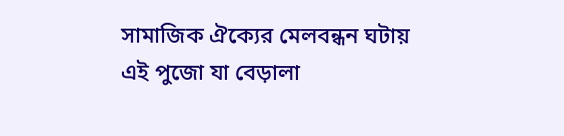সামাজিক ঐক্যের মেলবন্ধন ঘটায় এই পুজো যা বেড়ালা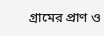গ্রামের প্রাণ ও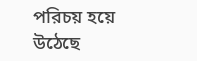পরিচয় হয়ে উঠেছে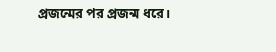প্রজন্মের পর প্রজন্ম ধরে।